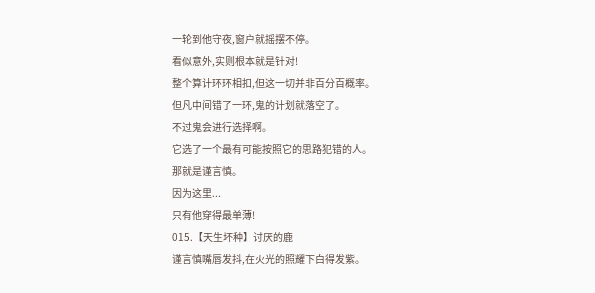一轮到他守夜,窗户就摇摆不停。
看似意外,实则根本就是针对!
整个算计环环相扣,但这一切并非百分百概率。
但凡中间错了一环,鬼的计划就落空了。
不过鬼会进行选择啊。
它选了一个最有可能按照它的思路犯错的人。
那就是谨言慎。
因为这里...
只有他穿得最单薄!
015.【天生坏种】讨厌的鹿
谨言慎嘴唇发抖,在火光的照耀下白得发紫。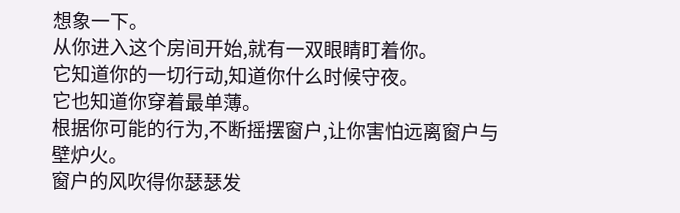想象一下。
从你进入这个房间开始,就有一双眼睛盯着你。
它知道你的一切行动,知道你什么时候守夜。
它也知道你穿着最单薄。
根据你可能的行为,不断摇摆窗户,让你害怕远离窗户与壁炉火。
窗户的风吹得你瑟瑟发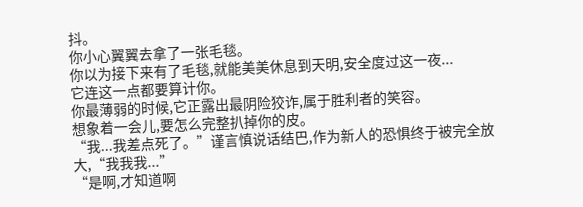抖。
你小心翼翼去拿了一张毛毯。
你以为接下来有了毛毯,就能美美休息到天明,安全度过这一夜...
它连这一点都要算计你。
你最薄弱的时候,它正露出最阴险狡诈,属于胜利者的笑容。
想象着一会儿,要怎么完整扒掉你的皮。
“我...我差点死了。”谨言慎说话结巴,作为新人的恐惧终于被完全放大,“我我我...”
“是啊,才知道啊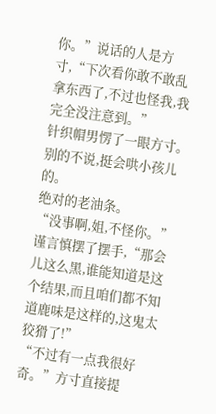你。”说话的人是方寸,“下次看你敢不敢乱拿东西了,不过也怪我,我完全没注意到。”
针织帽男愣了一眼方寸。
别的不说,挺会哄小孩儿的。
绝对的老油条。
“没事啊,姐,不怪你。”谨言慎摆了摆手,“那会儿这么黑,谁能知道是这个结果,而且咱们都不知道鹿味是这样的,这鬼太狡猾了!”
“不过有一点我很好奇。”方寸直接提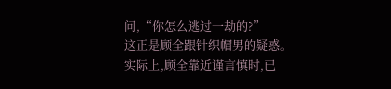问,“你怎么逃过一劫的?”
这正是顾全跟针织帽男的疑惑。
实际上,顾全靠近谨言慎时,已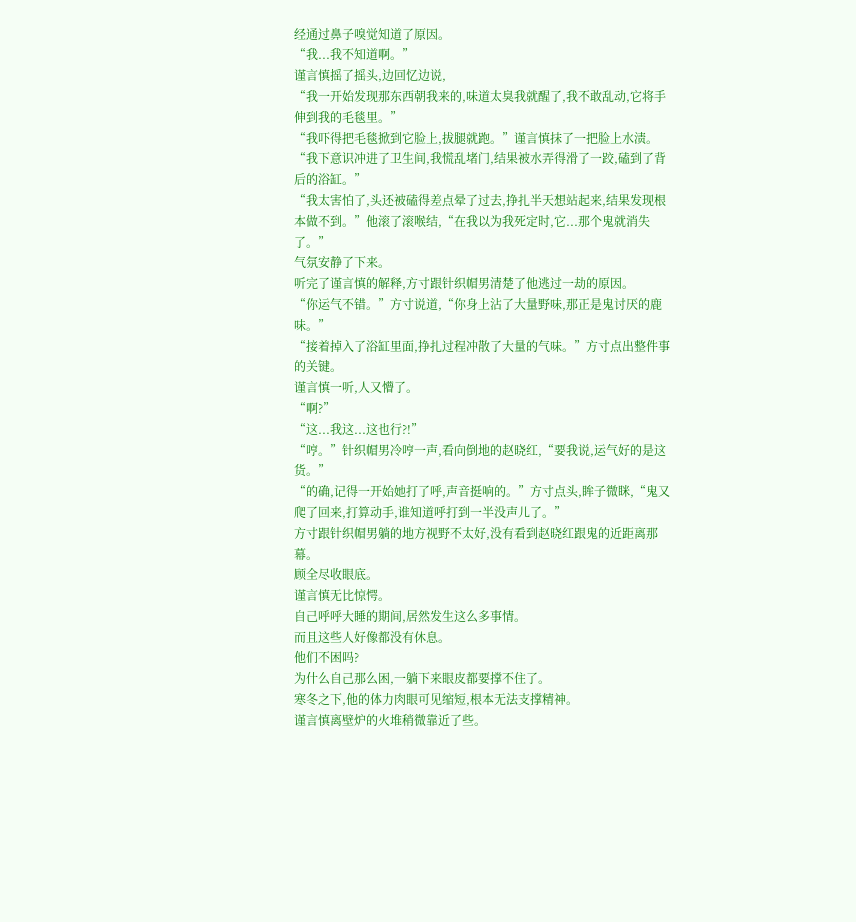经通过鼻子嗅觉知道了原因。
“我...我不知道啊。”
谨言慎摇了摇头,边回忆边说,
“我一开始发现那东西朝我来的,味道太臭我就醒了,我不敢乱动,它将手伸到我的毛毯里。”
“我吓得把毛毯掀到它脸上,拔腿就跑。”谨言慎抹了一把脸上水渍。“我下意识冲进了卫生间,我慌乱堵门,结果被水弄得滑了一跤,磕到了背后的浴缸。”
“我太害怕了,头还被磕得差点晕了过去,挣扎半天想站起来,结果发现根本做不到。”他滚了滚喉结,“在我以为我死定时,它...那个鬼就消失了。”
气氛安静了下来。
听完了谨言慎的解释,方寸跟针织帽男清楚了他逃过一劫的原因。
“你运气不错。”方寸说道,“你身上沾了大量野味,那正是鬼讨厌的鹿味。”
“接着掉入了浴缸里面,挣扎过程冲散了大量的气味。”方寸点出整件事的关键。
谨言慎一听,人又懵了。
“啊?”
“这...我这...这也行?!”
“哼。”针织帽男冷哼一声,看向倒地的赵晓红,“要我说,运气好的是这货。”
“的确,记得一开始她打了呼,声音挺响的。”方寸点头,眸子微眯,“鬼又爬了回来,打算动手,谁知道呼打到一半没声儿了。”
方寸跟针织帽男躺的地方视野不太好,没有看到赵晓红跟鬼的近距离那幕。
顾全尽收眼底。
谨言慎无比惊愕。
自己呼呼大睡的期间,居然发生这么多事情。
而且这些人好像都没有休息。
他们不困吗?
为什么自己那么困,一躺下来眼皮都要撑不住了。
寒冬之下,他的体力肉眼可见缩短,根本无法支撑精神。
谨言慎离壁炉的火堆稍微靠近了些。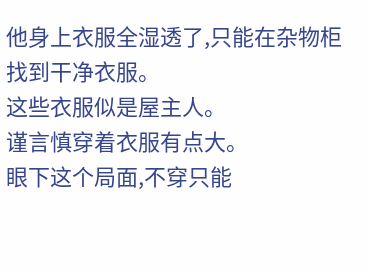他身上衣服全湿透了,只能在杂物柜找到干净衣服。
这些衣服似是屋主人。
谨言慎穿着衣服有点大。
眼下这个局面,不穿只能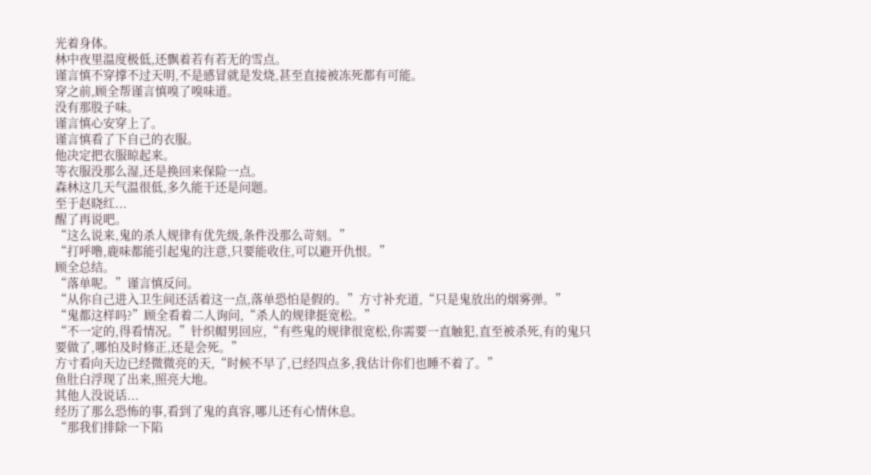光着身体。
林中夜里温度极低,还飘着若有若无的雪点。
谨言慎不穿撑不过天明,不是感冒就是发烧,甚至直接被冻死都有可能。
穿之前,顾全帮谨言慎嗅了嗅味道。
没有那股子味。
谨言慎心安穿上了。
谨言慎看了下自己的衣服。
他决定把衣服晾起来。
等衣服没那么湿,还是换回来保险一点。
森林这几天气温很低,多久能干还是问题。
至于赵晓红...
醒了再说吧。
“这么说来,鬼的杀人规律有优先级,条件没那么苛刻。”
“打呼噜,鹿味都能引起鬼的注意,只要能收住,可以避开仇恨。”
顾全总结。
“落单呢。”谨言慎反问。
“从你自己进入卫生间还活着这一点,落单恐怕是假的。”方寸补充道,“只是鬼放出的烟雾弹。”
“鬼都这样吗?”顾全看着二人询问,“杀人的规律挺宽松。”
“不一定的,得看情况。”针织帽男回应,“有些鬼的规律很宽松,你需要一直触犯,直至被杀死,有的鬼只要做了,哪怕及时修正,还是会死。”
方寸看向天边已经微微亮的天,“时候不早了,已经四点多,我估计你们也睡不着了。”
鱼肚白浮现了出来,照亮大地。
其他人没说话...
经历了那么恐怖的事,看到了鬼的真容,哪儿还有心情休息。
“那我们排除一下陷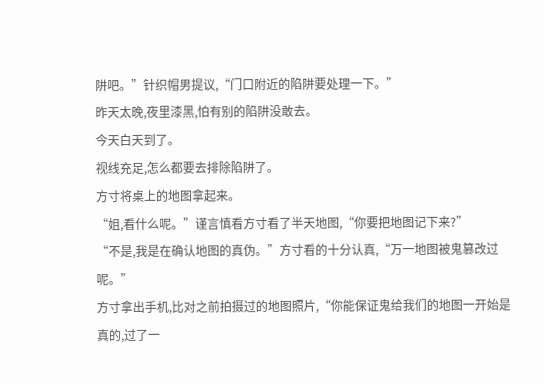阱吧。”针织帽男提议,“门口附近的陷阱要处理一下。”
昨天太晚,夜里漆黑,怕有别的陷阱没敢去。
今天白天到了。
视线充足,怎么都要去排除陷阱了。
方寸将桌上的地图拿起来。
“姐,看什么呢。”谨言慎看方寸看了半天地图,“你要把地图记下来?”
“不是,我是在确认地图的真伪。”方寸看的十分认真,“万一地图被鬼篡改过呢。”
方寸拿出手机,比对之前拍摄过的地图照片,“你能保证鬼给我们的地图一开始是真的,过了一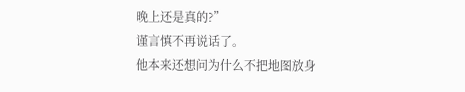晚上还是真的?”
谨言慎不再说话了。
他本来还想问为什么不把地图放身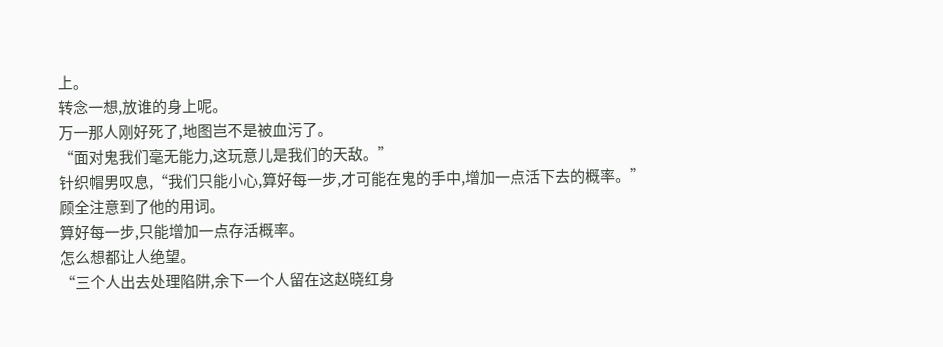上。
转念一想,放谁的身上呢。
万一那人刚好死了,地图岂不是被血污了。
“面对鬼我们毫无能力,这玩意儿是我们的天敌。”
针织帽男叹息,“我们只能小心,算好每一步,才可能在鬼的手中,增加一点活下去的概率。”
顾全注意到了他的用词。
算好每一步,只能增加一点存活概率。
怎么想都让人绝望。
“三个人出去处理陷阱,余下一个人留在这赵晓红身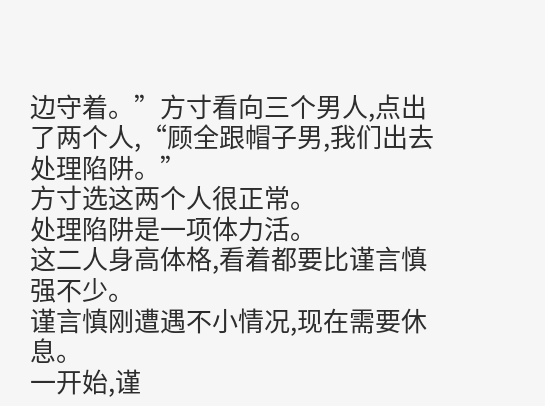边守着。”方寸看向三个男人,点出了两个人,“顾全跟帽子男,我们出去处理陷阱。”
方寸选这两个人很正常。
处理陷阱是一项体力活。
这二人身高体格,看着都要比谨言慎强不少。
谨言慎刚遭遇不小情况,现在需要休息。
一开始,谨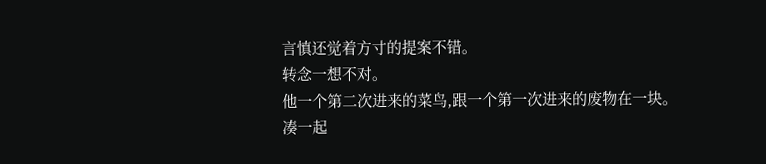言慎还觉着方寸的提案不错。
转念一想不对。
他一个第二次进来的菜鸟,跟一个第一次进来的废物在一块。
凑一起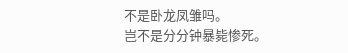不是卧龙凤雏吗。
岂不是分分钟暴毙惨死。